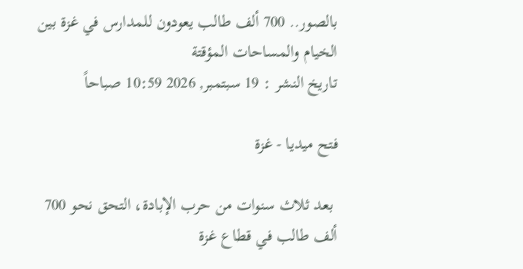بالصور.. 700 ألف طالب يعودون للمدارس في غزة بين الخيام والمساحات المؤقتة
تاريخ النشر : 19 سبتمبر, 2026 10:59 صباحاً

فتح ميديا - غزة

 بعد ثلاث سنوات من حرب الإبادة، التحق نحو 700 ألف طالب في قطاع غزة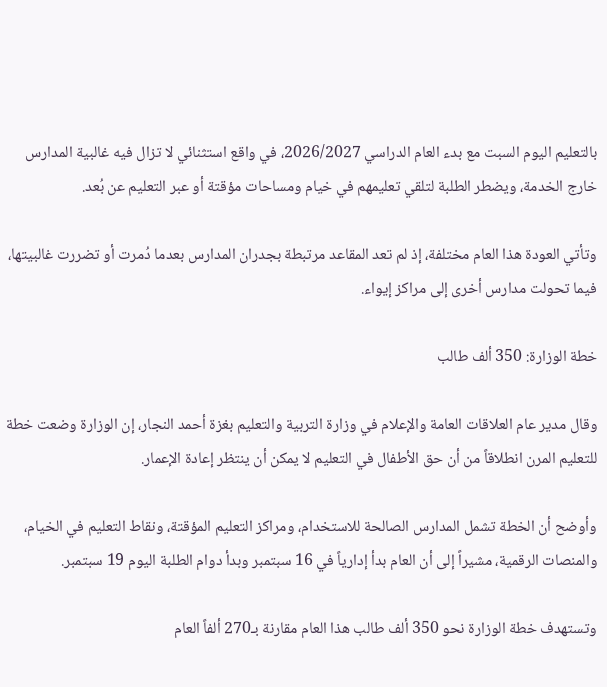بالتعليم اليوم السبت مع بدء العام الدراسي 2026/2027، في واقع استثنائي لا تزال فيه غالبية المدارس خارج الخدمة، ويضطر الطلبة لتلقي تعليمهم في خيام ومساحات مؤقتة أو عبر التعليم عن بُعد.

وتأتي العودة هذا العام مختلفة، إذ لم تعد المقاعد مرتبطة بجدران المدارس بعدما دُمرت أو تضررت غالبيتها، فيما تحولت مدارس أخرى إلى مراكز إيواء.

خطة الوزارة: 350 ألف طالب

وقال مدير عام العلاقات العامة والإعلام في وزارة التربية والتعليم بغزة أحمد النجار، إن الوزارة وضعت خطة للتعليم المرن انطلاقاً من أن حق الأطفال في التعليم لا يمكن أن ينتظر إعادة الإعمار.

وأوضح أن الخطة تشمل المدارس الصالحة للاستخدام، ومراكز التعليم المؤقتة، ونقاط التعليم في الخيام، والمنصات الرقمية، مشيراً إلى أن العام بدأ إدارياً في 16 سبتمبر وبدأ دوام الطلبة اليوم 19 سبتمبر.

وتستهدف خطة الوزارة نحو 350 ألف طالب هذا العام مقارنة بـ270 ألفاً العام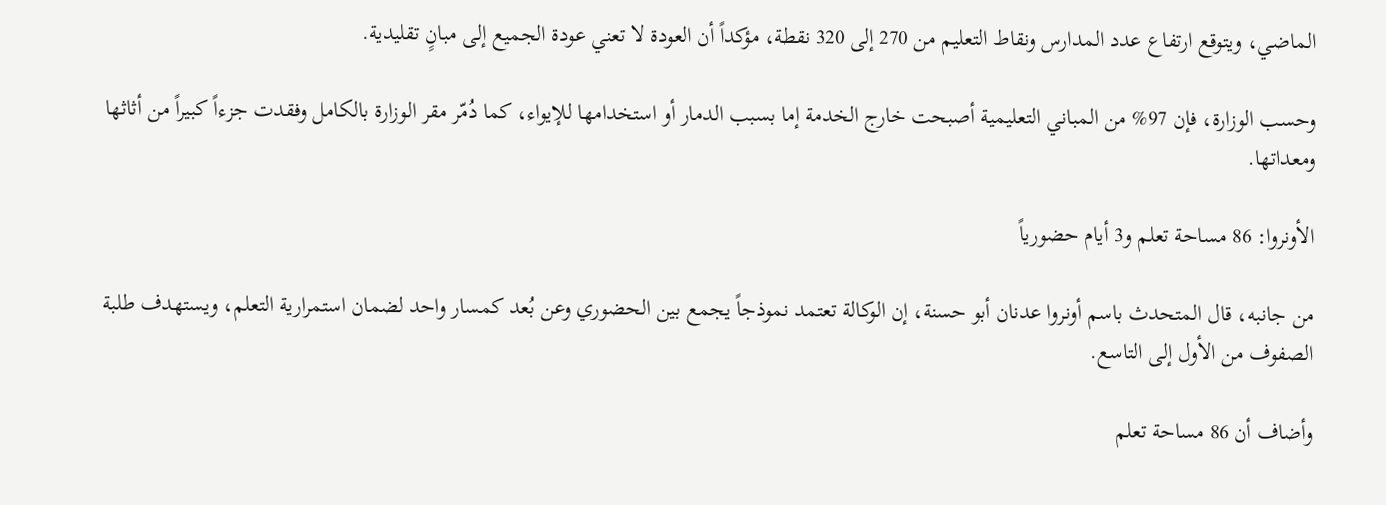الماضي، ويتوقع ارتفاع عدد المدارس ونقاط التعليم من 270 إلى 320 نقطة، مؤكداً أن العودة لا تعني عودة الجميع إلى مبانٍ تقليدية.

وحسب الوزارة، فإن 97% من المباني التعليمية أصبحت خارج الخدمة إما بسبب الدمار أو استخدامها للإيواء، كما دُمّر مقر الوزارة بالكامل وفقدت جزءاً كبيراً من أثاثها ومعداتها.

الأونروا: 86 مساحة تعلم و3 أيام حضورياً

من جانبه، قال المتحدث باسم أونروا عدنان أبو حسنة، إن الوكالة تعتمد نموذجاً يجمع بين الحضوري وعن بُعد كمسار واحد لضمان استمرارية التعلم، ويستهدف طلبة الصفوف من الأول إلى التاسع.

وأضاف أن 86 مساحة تعلم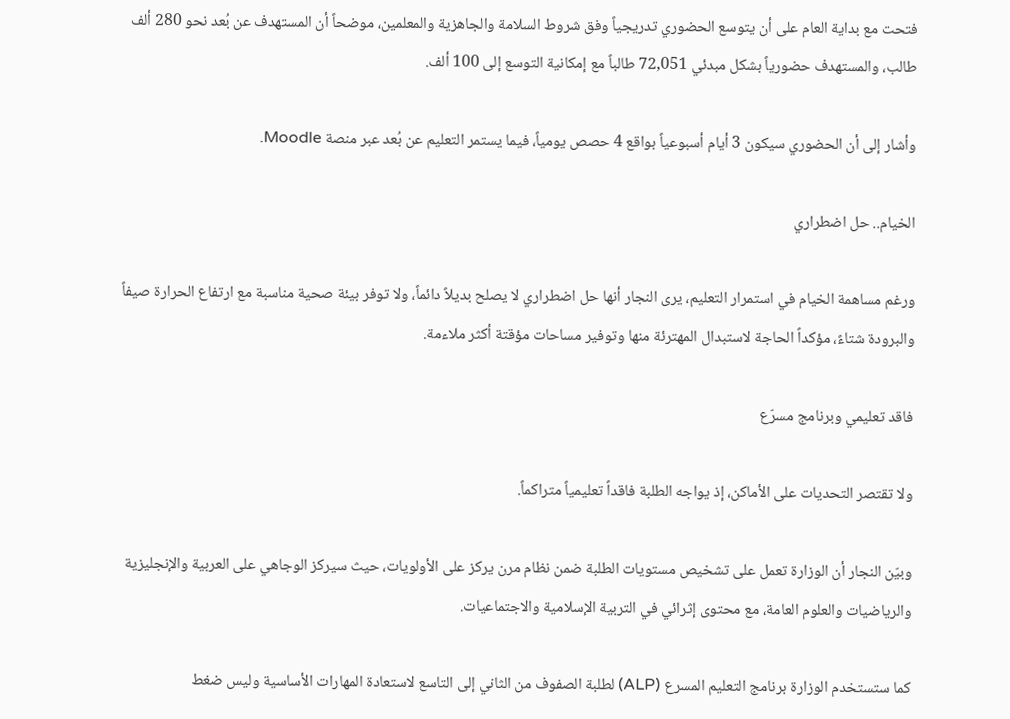فتحت مع بداية العام على أن يتوسع الحضوري تدريجياً وفق شروط السلامة والجاهزية والمعلمين، موضحاً أن المستهدف عن بُعد نحو 280 ألف طالب، والمستهدف حضورياً بشكل مبدئي 72,051 طالباً مع إمكانية التوسع إلى 100 ألف.

وأشار إلى أن الحضوري سيكون 3 أيام أسبوعياً بواقع 4 حصص يومياً، فيما يستمر التعليم عن بُعد عبر منصة Moodle.

الخيام.. حل اضطراري

ورغم مساهمة الخيام في استمرار التعليم، يرى النجار أنها حل اضطراري لا يصلح بديلاً دائماً، ولا توفر بيئة صحية مناسبة مع ارتفاع الحرارة صيفاً والبرودة شتاءً، مؤكداً الحاجة لاستبدال المهترئة منها وتوفير مساحات مؤقتة أكثر ملاءمة.

فاقد تعليمي وبرنامج مسرّع

ولا تقتصر التحديات على الأماكن، إذ يواجه الطلبة فاقداً تعليمياً متراكماً.

وبيّن النجار أن الوزارة تعمل على تشخيص مستويات الطلبة ضمن نظام مرن يركز على الأولويات، حيث سيركز الوجاهي على العربية والإنجليزية والرياضيات والعلوم العامة، مع محتوى إثرائي في التربية الإسلامية والاجتماعيات.

كما ستستخدم الوزارة برنامج التعليم المسرع (ALP) لطلبة الصفوف من الثاني إلى التاسع لاستعادة المهارات الأساسية وليس ضغط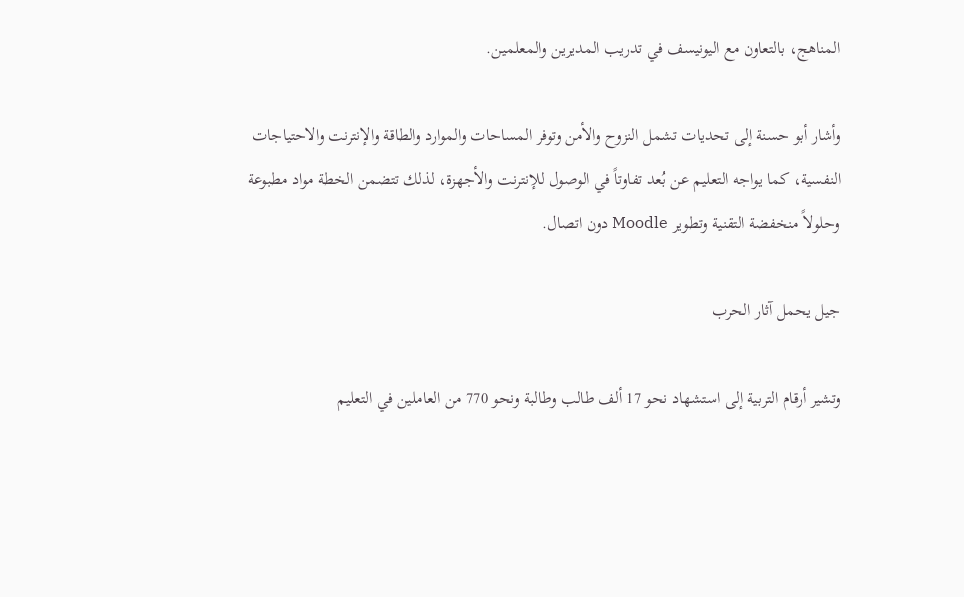المناهج، بالتعاون مع اليونيسف في تدريب المديرين والمعلمين.

وأشار أبو حسنة إلى تحديات تشمل النزوح والأمن وتوفر المساحات والموارد والطاقة والإنترنت والاحتياجات النفسية، كما يواجه التعليم عن بُعد تفاوتاً في الوصول للإنترنت والأجهزة، لذلك تتضمن الخطة مواد مطبوعة وحلولاً منخفضة التقنية وتطوير Moodle دون اتصال.

جيل يحمل آثار الحرب

وتشير أرقام التربية إلى استشهاد نحو 17 ألف طالب وطالبة ونحو 770 من العاملين في التعليم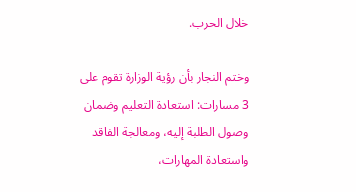خلال الحرب.

وختم النجار بأن رؤية الوزارة تقوم على 3 مسارات: استعادة التعليم وضمان وصول الطلبة إليه، ومعالجة الفاقد واستعادة المهارات،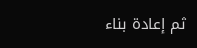ثم إعادة بناء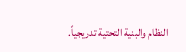النظام والبنية التحتية تدريجياً.